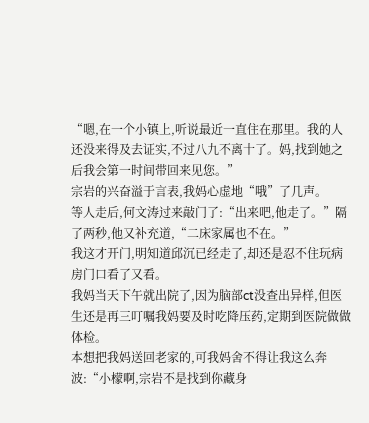“嗯,在一个小镇上,听说最近一直住在那里。我的人还没来得及去证实,不过八九不离十了。妈,找到她之后我会第一时间带回来见您。”
宗岩的兴奋溢于言表,我妈心虚地“哦”了几声。
等人走后,何文涛过来敲门了:“出来吧,他走了。”隔了两秒,他又补充道,“二床家属也不在。”
我这才开门,明知道邱沉已经走了,却还是忍不住玩病房门口看了又看。
我妈当天下午就出院了,因为脑部ct没查出异样,但医生还是再三叮嘱我妈要及时吃降压药,定期到医院做做体检。
本想把我妈送回老家的,可我妈舍不得让我这么奔波:“小檬啊,宗岩不是找到你藏身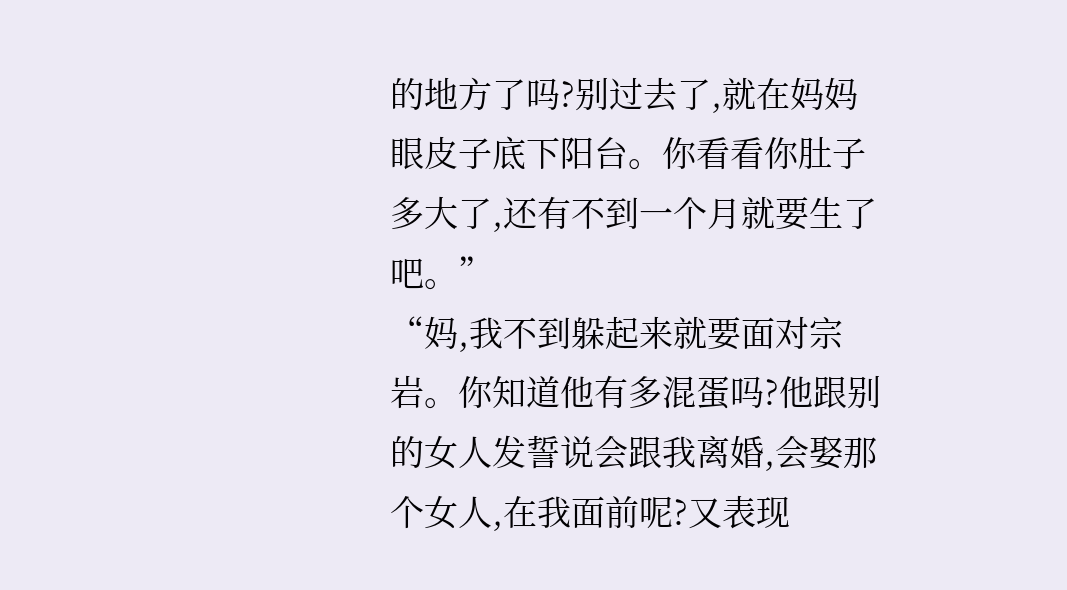的地方了吗?别过去了,就在妈妈眼皮子底下阳台。你看看你肚子多大了,还有不到一个月就要生了吧。”
“妈,我不到躲起来就要面对宗岩。你知道他有多混蛋吗?他跟别的女人发誓说会跟我离婚,会娶那个女人,在我面前呢?又表现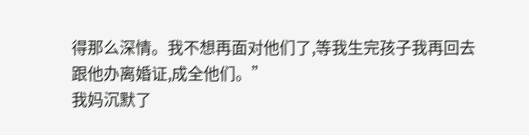得那么深情。我不想再面对他们了,等我生完孩子我再回去跟他办离婚证,成全他们。”
我妈沉默了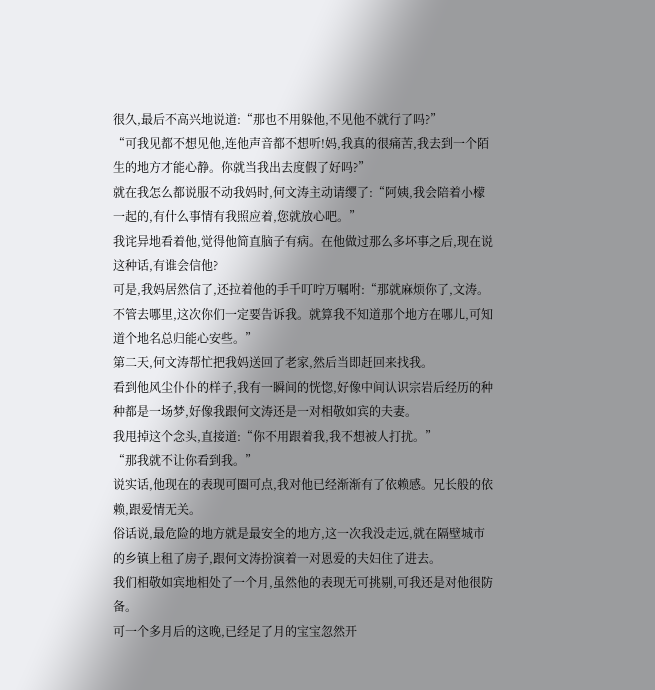很久,最后不高兴地说道:“那也不用躲他,不见他不就行了吗?”
“可我见都不想见他,连他声音都不想听!妈,我真的很痛苦,我去到一个陌生的地方才能心静。你就当我出去度假了好吗?”
就在我怎么都说服不动我妈时,何文涛主动请缨了:“阿姨,我会陪着小檬一起的,有什么事情有我照应着,您就放心吧。”
我诧异地看着他,觉得他简直脑子有病。在他做过那么多坏事之后,现在说这种话,有谁会信他?
可是,我妈居然信了,还拉着他的手千叮咛万嘱咐:“那就麻烦你了,文涛。不管去哪里,这次你们一定要告诉我。就算我不知道那个地方在哪儿,可知道个地名总归能心安些。”
第二天,何文涛帮忙把我妈送回了老家,然后当即赶回来找我。
看到他风尘仆仆的样子,我有一瞬间的恍惚,好像中间认识宗岩后经历的种种都是一场梦,好像我跟何文涛还是一对相敬如宾的夫妻。
我甩掉这个念头,直接道:“你不用跟着我,我不想被人打扰。”
“那我就不让你看到我。”
说实话,他现在的表现可圈可点,我对他已经渐渐有了依赖感。兄长般的依赖,跟爱情无关。
俗话说,最危险的地方就是最安全的地方,这一次我没走远,就在隔壁城市的乡镇上租了房子,跟何文涛扮演着一对恩爱的夫妇住了进去。
我们相敬如宾地相处了一个月,虽然他的表现无可挑剔,可我还是对他很防备。
可一个多月后的这晚,已经足了月的宝宝忽然开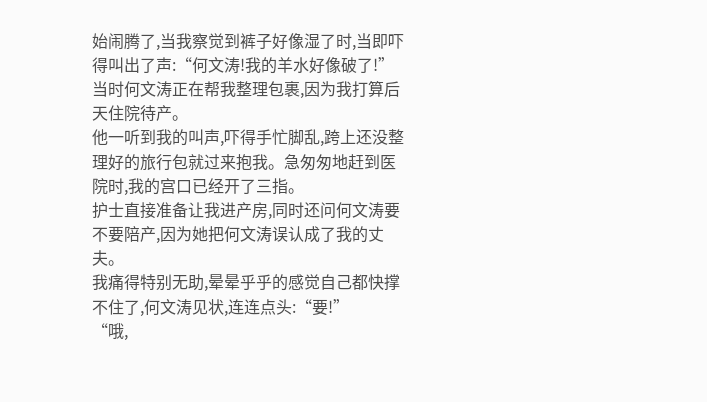始闹腾了,当我察觉到裤子好像湿了时,当即吓得叫出了声:“何文涛!我的羊水好像破了!”
当时何文涛正在帮我整理包裹,因为我打算后天住院待产。
他一听到我的叫声,吓得手忙脚乱,跨上还没整理好的旅行包就过来抱我。急匆匆地赶到医院时,我的宫口已经开了三指。
护士直接准备让我进产房,同时还问何文涛要不要陪产,因为她把何文涛误认成了我的丈夫。
我痛得特别无助,晕晕乎乎的感觉自己都快撑不住了,何文涛见状,连连点头:“要!”
“哦,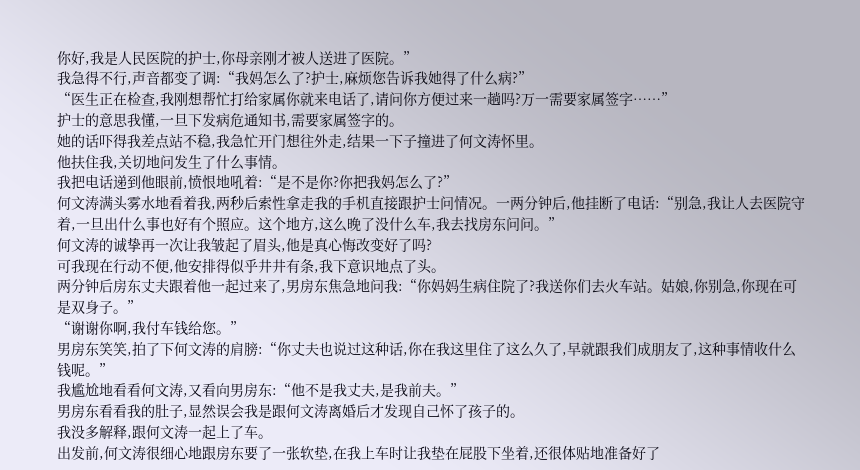你好,我是人民医院的护士,你母亲刚才被人送进了医院。”
我急得不行,声音都变了调:“我妈怎么了?护士,麻烦您告诉我她得了什么病?”
“医生正在检查,我刚想帮忙打给家属你就来电话了,请问你方便过来一趟吗?万一需要家属签字……”
护士的意思我懂,一旦下发病危通知书,需要家属签字的。
她的话吓得我差点站不稳,我急忙开门想往外走,结果一下子撞进了何文涛怀里。
他扶住我,关切地问发生了什么事情。
我把电话递到他眼前,愤恨地吼着:“是不是你?你把我妈怎么了?”
何文涛满头雾水地看着我,两秒后索性拿走我的手机直接跟护士问情况。一两分钟后,他挂断了电话:“别急,我让人去医院守着,一旦出什么事也好有个照应。这个地方,这么晚了没什么车,我去找房东问问。”
何文涛的诚挚再一次让我皱起了眉头,他是真心悔改变好了吗?
可我现在行动不便,他安排得似乎井井有条,我下意识地点了头。
两分钟后房东丈夫跟着他一起过来了,男房东焦急地问我:“你妈妈生病住院了?我送你们去火车站。姑娘,你别急,你现在可是双身子。”
“谢谢你啊,我付车钱给您。”
男房东笑笑,拍了下何文涛的肩膀:“你丈夫也说过这种话,你在我这里住了这么久了,早就跟我们成朋友了,这种事情收什么钱呢。”
我尴尬地看看何文涛,又看向男房东:“他不是我丈夫,是我前夫。”
男房东看看我的肚子,显然误会我是跟何文涛离婚后才发现自己怀了孩子的。
我没多解释,跟何文涛一起上了车。
出发前,何文涛很细心地跟房东要了一张软垫,在我上车时让我垫在屁股下坐着,还很体贴地准备好了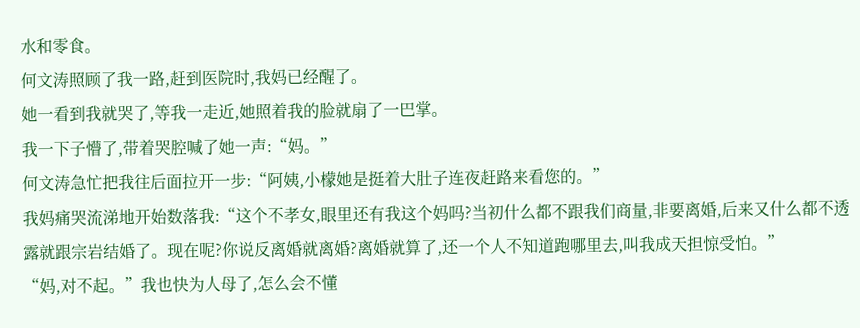水和零食。
何文涛照顾了我一路,赶到医院时,我妈已经醒了。
她一看到我就哭了,等我一走近,她照着我的脸就扇了一巴掌。
我一下子懵了,带着哭腔喊了她一声:“妈。”
何文涛急忙把我往后面拉开一步:“阿姨,小檬她是挺着大肚子连夜赶路来看您的。”
我妈痛哭流涕地开始数落我:“这个不孝女,眼里还有我这个妈吗?当初什么都不跟我们商量,非要离婚,后来又什么都不透露就跟宗岩结婚了。现在呢?你说反离婚就离婚?离婚就算了,还一个人不知道跑哪里去,叫我成天担惊受怕。”
“妈,对不起。”我也快为人母了,怎么会不懂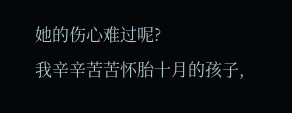她的伤心难过呢?
我辛辛苦苦怀胎十月的孩子,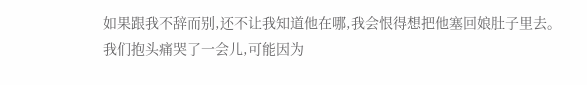如果跟我不辞而别,还不让我知道他在哪,我会恨得想把他塞回娘肚子里去。
我们抱头痛哭了一会儿,可能因为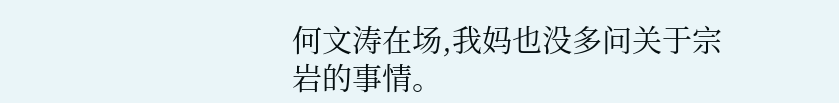何文涛在场,我妈也没多问关于宗岩的事情。